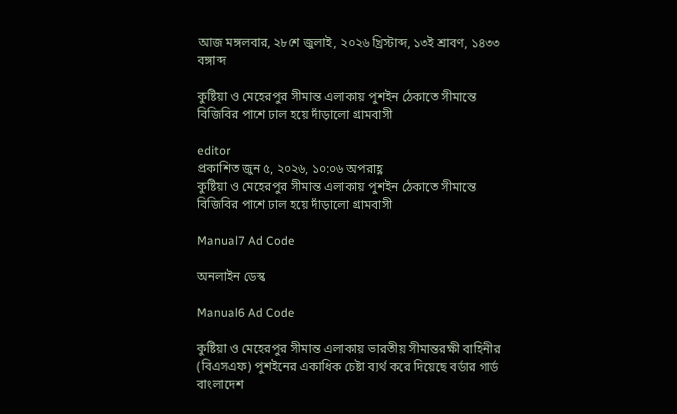আজ মঙ্গলবার, ২৮শে জুলাই, ২০২৬ খ্রিস্টাব্দ, ১৩ই শ্রাবণ, ১৪৩৩ বঙ্গাব্দ

কুষ্টিয়া ও মেহেরপুর সীমান্ত এলাকায় পুশইন ঠেকাতে সীমান্তে বিজিবির পাশে ঢাল হয়ে দাঁড়ালো গ্রামবাসী

editor
প্রকাশিত জুন ৫, ২০২৬, ১০:০৬ অপরাহ্ণ
কুষ্টিয়া ও মেহেরপুর সীমান্ত এলাকায় পুশইন ঠেকাতে সীমান্তে বিজিবির পাশে ঢাল হয়ে দাঁড়ালো গ্রামবাসী

Manual7 Ad Code

অনলাইন ডেস্ক

Manual6 Ad Code

কুষ্টিয়া ও মেহেরপুর সীমান্ত এলাকায় ভারতীয় সীমান্তরক্ষী বাহিনীর (বিএসএফ) পুশইনের একাধিক চেষ্টা ব্যর্থ করে দিয়েছে বর্ডার গার্ড বাংলাদেশ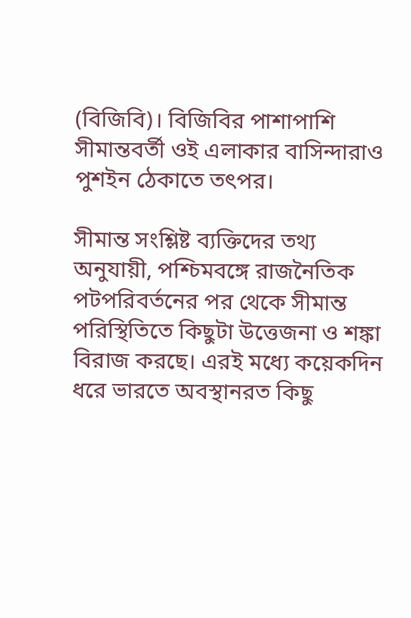(বিজিবি)। বিজিবির পাশাপাশি সীমান্তবর্তী ওই এলাকার বাসিন্দারাও পুশইন ঠেকাতে তৎপর।

সীমান্ত সংশ্লিষ্ট ব্যক্তিদের তথ্য অনুযায়ী, পশ্চিমবঙ্গে রাজনৈতিক পটপরিবর্তনের পর থেকে সীমান্ত পরিস্থিতিতে কিছুটা উত্তেজনা ও শঙ্কা বিরাজ করছে। এরই মধ্যে কয়েকদিন ধরে ভারতে অবস্থানরত কিছু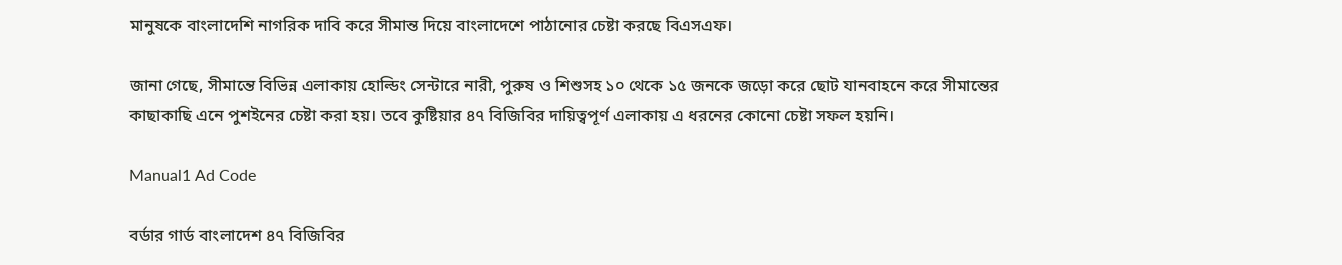মানুষকে বাংলাদেশি নাগরিক দাবি করে সীমান্ত দিয়ে বাংলাদেশে পাঠানোর চেষ্টা করছে বিএসএফ।

জানা গেছে, সীমান্তে বিভিন্ন এলাকায় হোল্ডিং সেন্টারে নারী, পুরুষ ও শিশুসহ ১০ থেকে ১৫ জনকে জড়ো করে ছোট যানবাহনে করে সীমান্তের কাছাকাছি এনে পুশইনের চেষ্টা করা হয়। তবে কুষ্টিয়ার ৪৭ বিজিবির দায়িত্বপূর্ণ এলাকায় এ ধরনের কোনো চেষ্টা সফল হয়নি।

Manual1 Ad Code

বর্ডার গার্ড বাংলাদেশ ৪৭ বিজিবির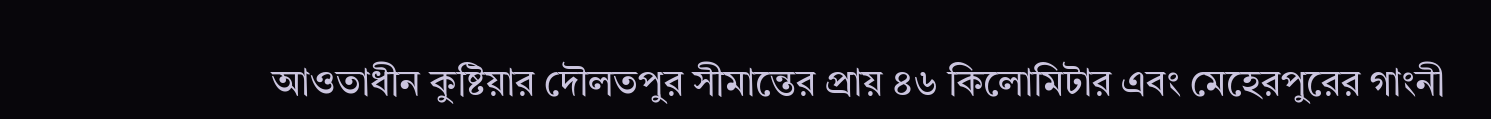আওতাধীন কুষ্টিয়ার দৌলতপুর সীমান্তের প্রায় ৪৬ কিলোমিটার এবং মেহেরপুরের গাংনী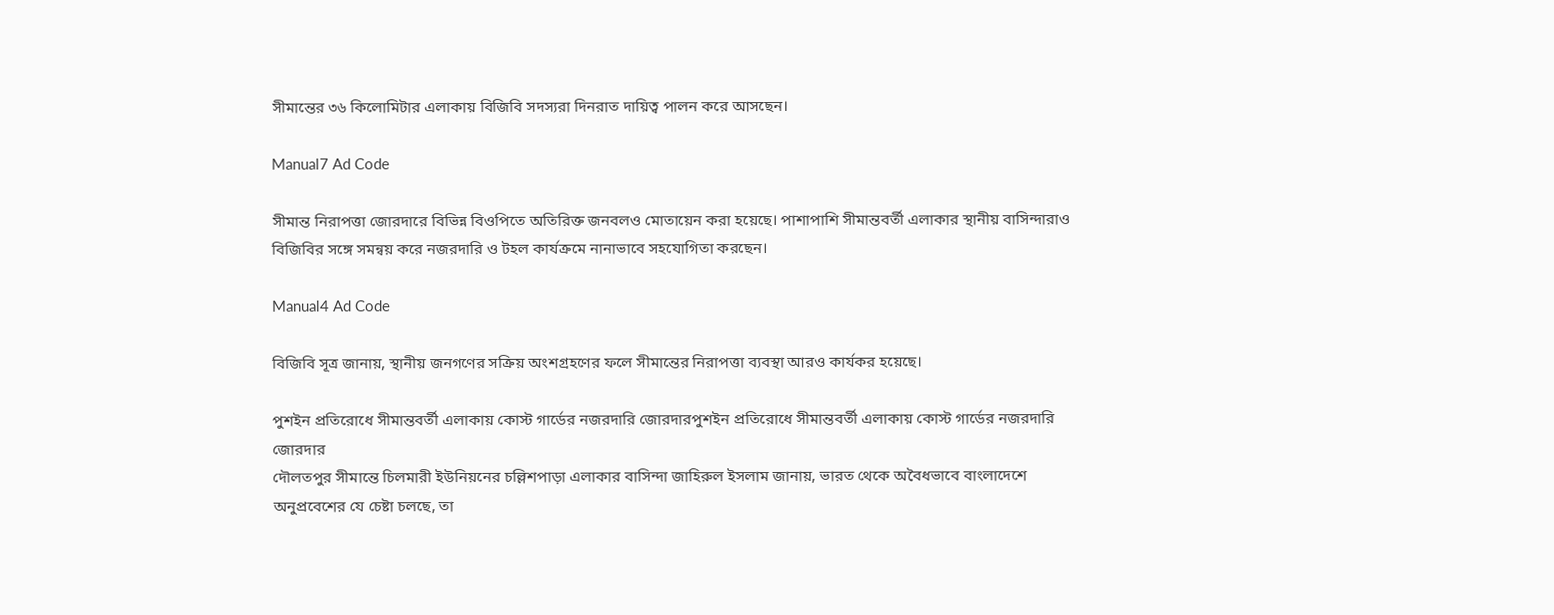সীমান্তের ৩৬ কিলোমিটার এলাকায় বিজিবি সদস্যরা দিনরাত দায়িত্ব পালন করে আসছেন।

Manual7 Ad Code

সীমান্ত নিরাপত্তা জোরদারে বিভিন্ন বিওপিতে অতিরিক্ত জনবলও মোতায়েন করা হয়েছে। পাশাপাশি সীমান্তবর্তী এলাকার স্থানীয় বাসিন্দারাও বিজিবির সঙ্গে সমন্বয় করে নজরদারি ও টহল কার্যক্রমে নানাভাবে সহযোগিতা করছেন।

Manual4 Ad Code

বিজিবি সূত্র জানায়, স্থানীয় জনগণের সক্রিয় অংশগ্রহণের ফলে সীমান্তের নিরাপত্তা ব্যবস্থা আরও কার্যকর হয়েছে।

পুশইন প্রতিরোধে সীমান্তবর্তী এলাকায় কোস্ট গার্ডের নজরদারি জোরদারপুশইন প্রতিরোধে সীমান্তবর্তী এলাকায় কোস্ট গার্ডের নজরদারি জোরদার
দৌলতপুর সীমান্তে চিলমারী ইউনিয়নের চল্লিশপাড়া এলাকার বাসিন্দা জাহিরুল ইসলাম জানায়, ভারত থেকে অবৈধভাবে বাংলাদেশে অনুপ্রবেশের যে চেষ্টা চলছে, তা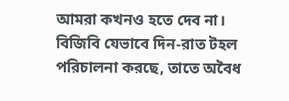আমরা কখনও হতে দেব না। বিজিবি যেভাবে দিন-রাত টহল পরিচালনা করছে, তাতে অবৈধ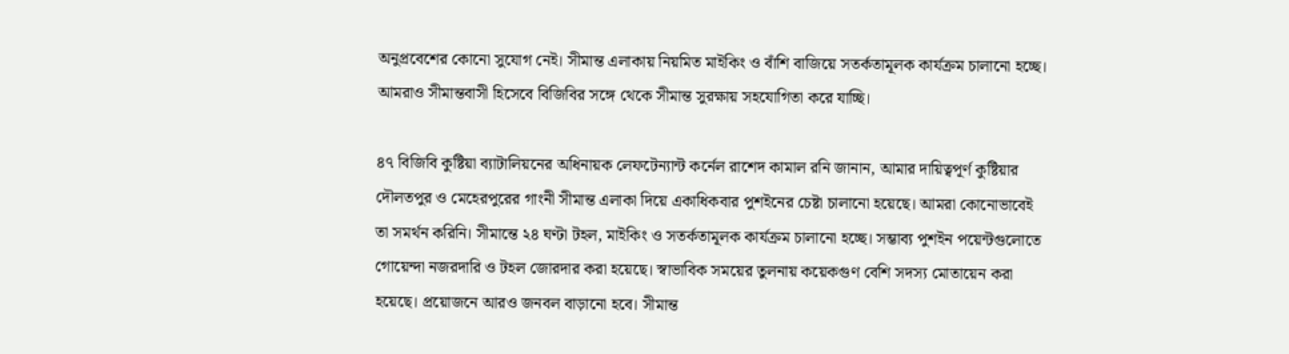অনুপ্রবেশের কোনো সুযোগ নেই। সীমান্ত এলাকায় নিয়মিত মাইকিং ও বাঁশি বাজিয়ে সতর্কতামূলক কার্যক্রম চালানো হচ্ছে। আমরাও সীমান্তবাসী হিসেবে বিজিবির সঙ্গে থেকে সীমান্ত সুরক্ষায় সহযোগিতা করে যাচ্ছি।

৪৭ বিজিবি কুষ্টিয়া ব্যাটালিয়নের অধিনায়ক লেফটেন্যান্ট কর্নেল রাশেদ কামাল রনি জানান, আমার দায়িত্বপূর্ণ কুষ্টিয়ার দৌলতপুর ও মেহেরপুরের গাংনী সীমান্ত এলাকা দিয়ে একাধিকবার পুশইনের চেষ্টা চালানো হয়েছে। আমরা কোনোভাবেই তা সমর্থন করিনি। সীমান্তে ২৪ ঘণ্টা টহল, মাইকিং ও সতর্কতামূলক কার্যক্রম চালানো হচ্ছে। সম্ভাব্য পুশইন পয়েন্টগুলোতে গোয়েন্দা নজরদারি ও টহল জোরদার করা হয়েছে। স্বাভাবিক সময়ের তুলনায় কয়েকগুণ বেশি সদস্য মোতায়েন করা হয়েছে। প্রয়োজনে আরও জনবল বাড়ানো হবে। সীমান্ত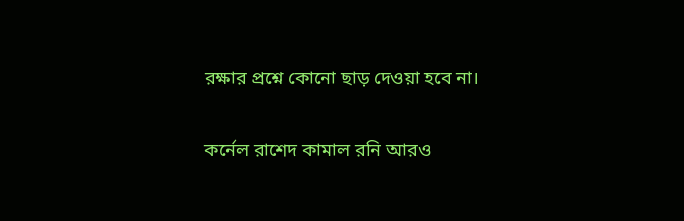রক্ষার প্রশ্নে কোনো ছাড় দেওয়া হবে না।

কর্নেল রাশেদ কামাল রনি আরও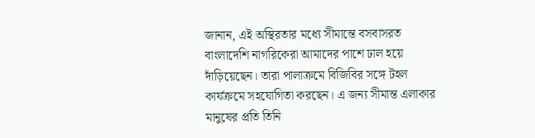জানান, এই অস্থিরতার মধ্যে সীমান্তে বসবাসরত বাংলাদেশি নাগরিকেরা আমাদের পাশে ঢাল হয়ে দাঁড়িয়েছেন। তারা পালাক্রমে বিজিবির সঙ্গে টহল কার্যক্রমে সহযোগিতা করছেন। এ জন্য সীমান্ত এলাকার মানুষের প্রতি তিনি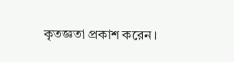কৃতজ্ঞতা প্রকাশ করেন।